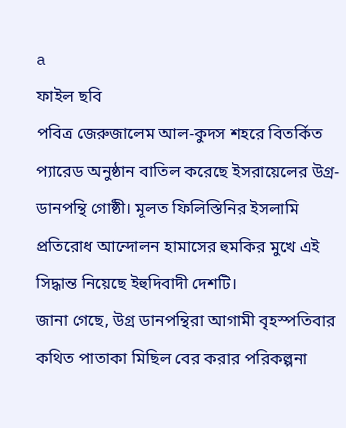a
ফাইল ছবি
পবিত্র জেরুজালেম আল-কুদস শহরে বিতর্কিত প্যারেড অনুষ্ঠান বাতিল করেছে ইসরায়েলের উগ্র-ডানপন্থি গোষ্ঠী। মূলত ফিলিস্তিনির ইসলামি প্রতিরোধ আন্দোলন হামাসের হুমকির মুখে এই সিদ্ধান্ত নিয়েছে ইহুদিবাদী দেশটি।
জানা গেছে, উগ্র ডানপন্থিরা আগামী বৃহস্পতিবার কথিত পাতাকা মিছিল বের করার পরিকল্পনা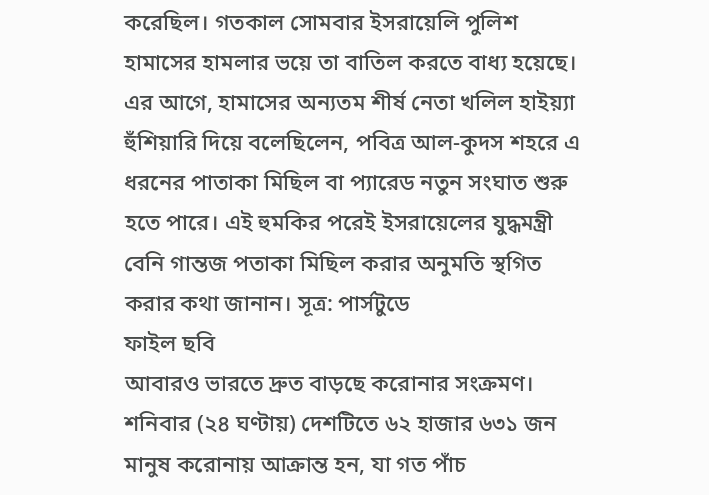করেছিল। গতকাল সোমবার ইসরায়েলি পুলিশ হামাসের হামলার ভয়ে তা বাতিল করতে বাধ্য হয়েছে।
এর আগে, হামাসের অন্যতম শীর্ষ নেতা খলিল হাইয়্যা হুঁশিয়ারি দিয়ে বলেছিলেন, পবিত্র আল-কুদস শহরে এ ধরনের পাতাকা মিছিল বা প্যারেড নতুন সংঘাত শুরু হতে পারে। এই হুমকির পরেই ইসরায়েলের যুদ্ধমন্ত্রী বেনি গান্তজ পতাকা মিছিল করার অনুমতি স্থগিত করার কথা জানান। সূত্র: পার্সটুডে
ফাইল ছবি
আবারও ভারতে দ্রুত বাড়ছে করোনার সংক্রমণ। শনিবার (২৪ ঘণ্টায়) দেশটিতে ৬২ হাজার ৬৩১ জন মানুষ করোনায় আক্রান্ত হন, যা গত পাঁচ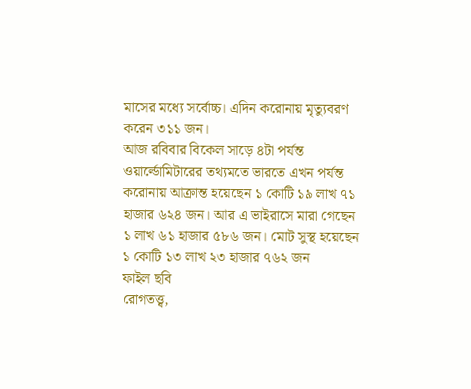মাসের মধ্যে সর্বোচ্চ। এদিন করোনায় মৃত্যুবরণ করেন ৩১১ জন।
আজ রবিবার বিকেল সাড়ে ৪টা পর্যন্ত ওয়ার্ল্ডোমিটারের তথ্যমতে ভারতে এখন পর্যন্ত করোনায় আক্রান্ত হয়েছেন ১ কোটি ১৯ লাখ ৭১ হাজার ৬২৪ জন। আর এ ভাইরাসে মারা গেছেন ১ লাখ ৬১ হাজার ৫৮৬ জন। মোট সুস্থ হয়েছেন ১ কোটি ১৩ লাখ ২৩ হাজার ৭৬২ জন
ফাইল ছবি
রোগতত্ত্ব,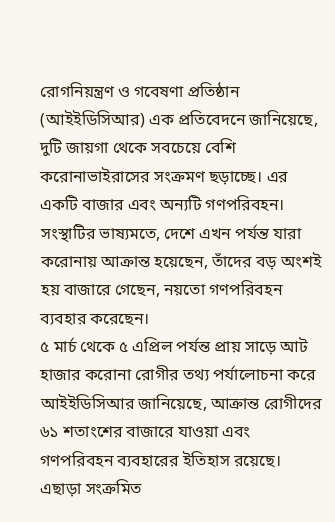রোগনিয়ন্ত্রণ ও গবেষণা প্রতিষ্ঠান (আইইডিসিআর) এক প্রতিবেদনে জানিয়েছে, দুটি জায়গা থেকে সবচেয়ে বেশি করোনাভাইরাসের সংক্রমণ ছড়াচ্ছে। এর একটি বাজার এবং অন্যটি গণপরিবহন। সংস্থাটির ভাষ্যমতে, দেশে এখন পর্যন্ত যারা করোনায় আক্রান্ত হয়েছেন, তাঁদের বড় অংশই হয় বাজারে গেছেন, নয়তো গণপরিবহন ব্যবহার করেছেন।
৫ মার্চ থেকে ৫ এপ্রিল পর্যন্ত প্রায় সাড়ে আট হাজার করোনা রোগীর তথ্য পর্যালোচনা করে আইইডিসিআর জানিয়েছে, আক্রান্ত রোগীদের ৬১ শতাংশের বাজারে যাওয়া এবং গণপরিবহন ব্যবহারের ইতিহাস রয়েছে। এছাড়া সংক্রমিত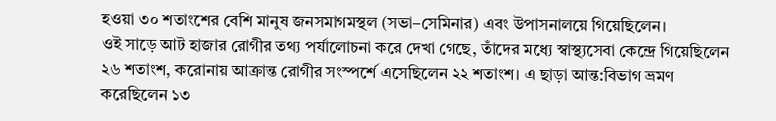হওয়া ৩০ শতাংশের বেশি মানুষ জনসমাগমস্থল (সভা–সেমিনার) এবং উপাসনালয়ে গিয়েছিলেন।
ওই সাড়ে আট হাজার রোগীর তথ্য পর্যালোচনা করে দেখা গেছে, তাঁদের মধ্যে স্বাস্থ্যসেবা কেন্দ্রে গিয়েছিলেন ২৬ শতাংশ, করোনায় আক্রান্ত রোগীর সংস্পর্শে এসেছিলেন ২২ শতাংশ। এ ছাড়া আন্ত:বিভাগ ভ্রমণ করেছিলেন ১৩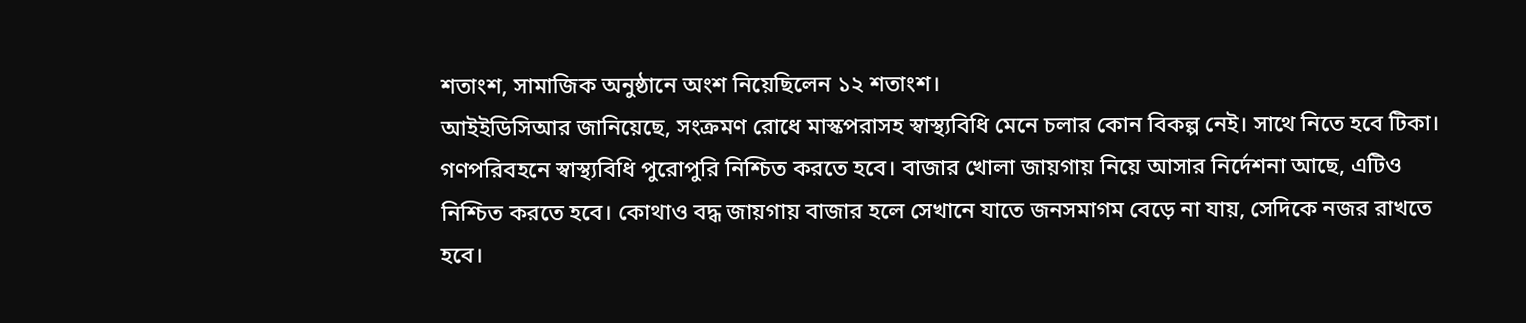শতাংশ, সামাজিক অনুষ্ঠানে অংশ নিয়েছিলেন ১২ শতাংশ।
আইইডিসিআর জানিয়েছে, সংক্রমণ রোধে মাস্কপরাসহ স্বাস্থ্যবিধি মেনে চলার কোন বিকল্প নেই। সাথে নিতে হবে টিকা। গণপরিবহনে স্বাস্থ্যবিধি পুরোপুরি নিশ্চিত করতে হবে। বাজার খোলা জায়গায় নিয়ে আসার নির্দেশনা আছে, এটিও নিশ্চিত করতে হবে। কোথাও বদ্ধ জায়গায় বাজার হলে সেখানে যাতে জনসমাগম বেড়ে না যায়, সেদিকে নজর রাখতে হবে।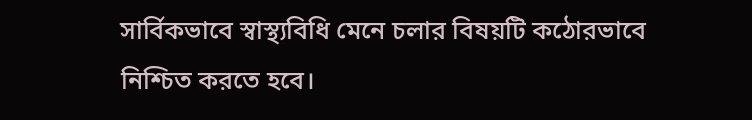সার্বিকভাবে স্বাস্থ্যবিধি মেনে চলার বিষয়টি কঠোরভাবে নিশ্চিত করতে হবে।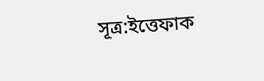সূত্র:ইত্তেফাক